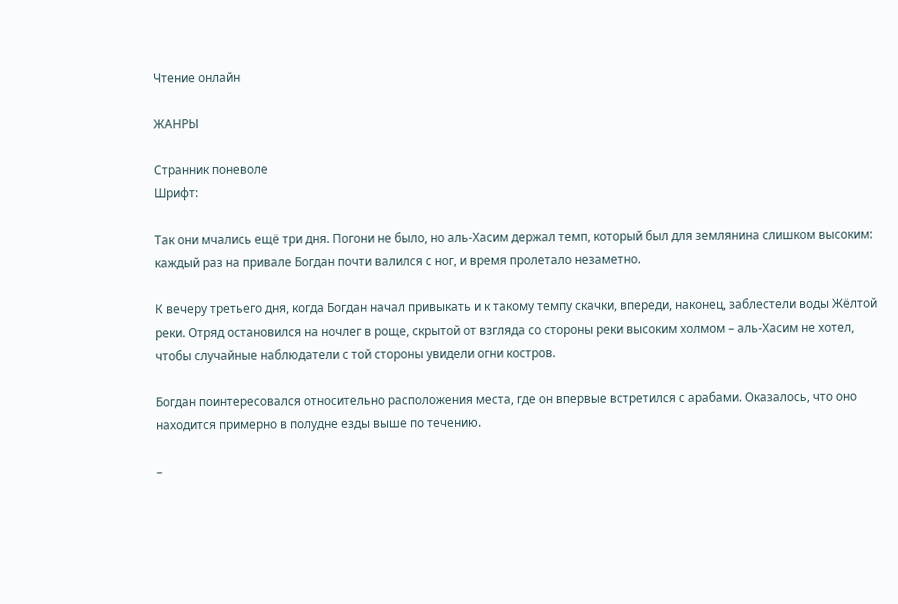Чтение онлайн

ЖАНРЫ

Странник поневоле
Шрифт:

Так они мчались ещё три дня. Погони не было, но аль-Хасим держал темп, который был для землянина слишком высоким: каждый раз на привале Богдан почти валился с ног, и время пролетало незаметно.

К вечеру третьего дня, когда Богдан начал привыкать и к такому темпу скачки, впереди, наконец, заблестели воды Жёлтой реки. Отряд остановился на ночлег в роще, скрытой от взгляда со стороны реки высоким холмом – аль-Хасим не хотел, чтобы случайные наблюдатели с той стороны увидели огни костров.

Богдан поинтересовался относительно расположения места, где он впервые встретился с арабами. Оказалось, что оно находится примерно в полудне езды выше по течению.

–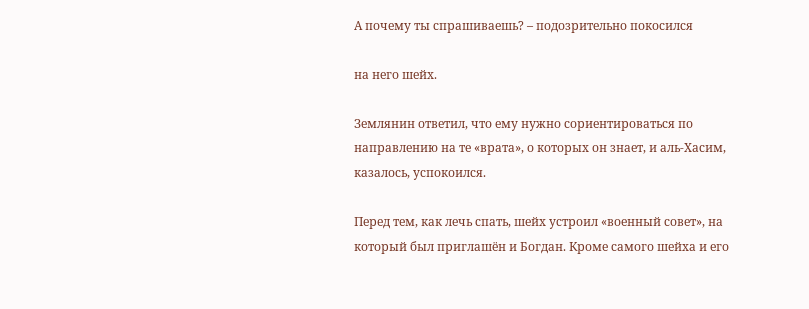А почему ты спрашиваешь? – подозрительно покосился

на него шейх.

Землянин ответил, что ему нужно сориентироваться по направлению на те «врата», о которых он знает, и аль-Хасим, казалось, успокоился.

Перед тем, как лечь спать, шейх устроил «военный совет», на который был приглашён и Богдан. Кроме самого шейха и его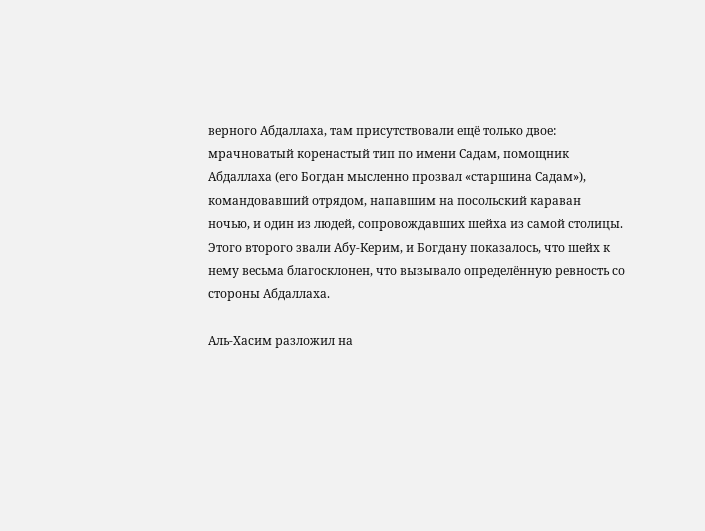верного Абдаллаха, там присутствовали ещё только двое: мрачноватый коренастый тип по имени Садам, помощник Абдаллаха (его Богдан мысленно прозвал «старшина Садам»), командовавший отрядом, напавшим на посольский караван ночью, и один из людей, сопровождавших шейха из самой столицы. Этого второго звали Абу-Керим, и Богдану показалось, что шейх к нему весьма благосклонен, что вызывало определённую ревность со стороны Абдаллаха.

Аль-Хасим разложил на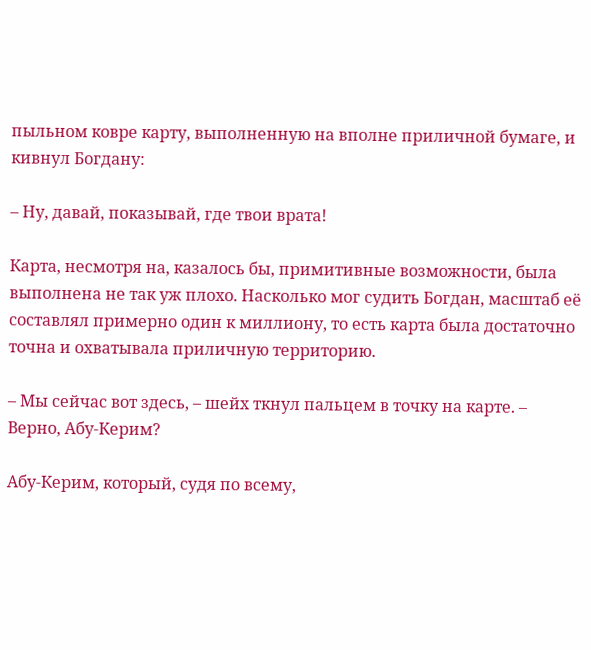пыльном ковре карту, выполненную на вполне приличной бумаге, и кивнул Богдану:

– Ну, давай, показывай, где твои врата!

Карта, несмотря на, казалось бы, примитивные возможности, была выполнена не так уж плохо. Насколько мог судить Богдан, масштаб её составлял примерно один к миллиону, то есть карта была достаточно точна и охватывала приличную территорию.

– Мы сейчас вот здесь, – шейх ткнул пальцем в точку на карте. – Верно, Абу-Керим?

Абу-Керим, который, судя по всему,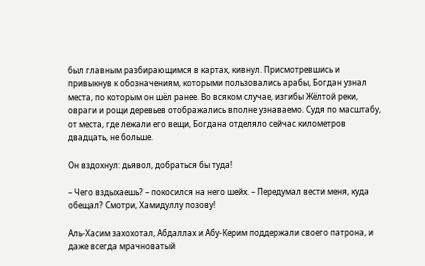был главным разбирающимся в картах, кивнул. Присмотревшись и привыкнув к обозначениям, которыми пользовались арабы, Богдан узнал места, по которым он шёл ранее. Во всяком случае, изгибы Жёлтой реки, овраги и рощи деревьев отображались вполне узнаваемо. Судя по масштабу, от места, где лежали его вещи, Богдана отделяло сейчас километров двадцать, не больше.

Он вздохнул: дьявол, добраться бы туда!

– Чего вздыхаешь? – покосился на него шейх. – Передумал вести меня, куда обещал? Смотри, Хамидуллу позову!

Аль-Хасим захохотал, Абдаллах и Абу-Керим поддержали своего патрона, и даже всегда мрачноватый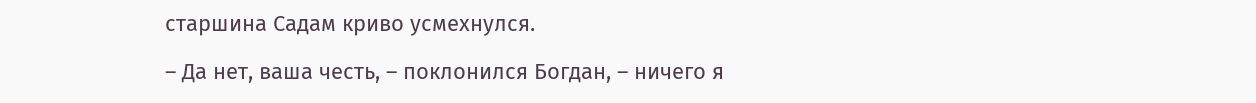старшина Садам криво усмехнулся.

– Да нет, ваша честь, – поклонился Богдан, – ничего я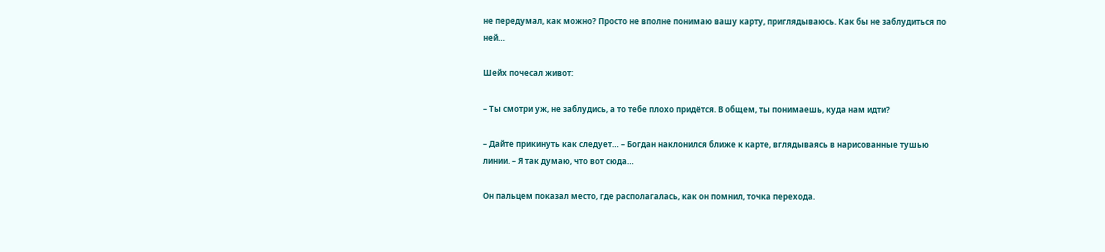не передумал, как можно? Просто не вполне понимаю вашу карту, приглядываюсь. Как бы не заблудиться по ней…

Шейх почесал живот:

– Ты смотри уж, не заблудись, а то тебе плохо придётся. В общем, ты понимаешь, куда нам идти?

– Дайте прикинуть как следует… – Богдан наклонился ближе к карте, вглядываясь в нарисованные тушью линии. – Я так думаю, что вот сюда…

Он пальцем показал место, где располагалась, как он помнил, точка перехода.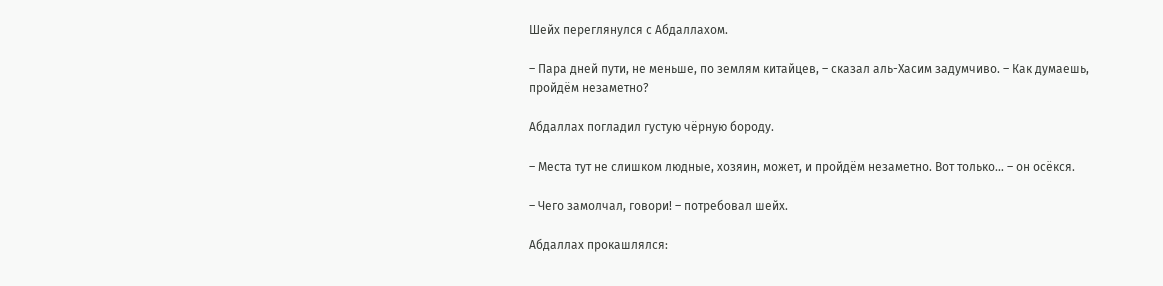Шейх переглянулся с Абдаллахом.

– Пара дней пути, не меньше, по землям китайцев, – сказал аль-Хасим задумчиво. – Как думаешь, пройдём незаметно?

Абдаллах погладил густую чёрную бороду.

– Места тут не слишком людные, хозяин, может, и пройдём незаметно. Вот только… – он осёкся.

– Чего замолчал, говори! – потребовал шейх.

Абдаллах прокашлялся: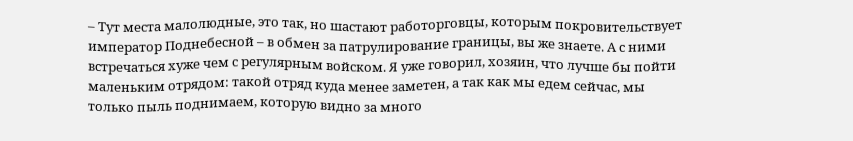– Тут места малолюдные, это так, но шастают работорговцы, которым покровительствует император Поднебесной – в обмен за патрулирование границы, вы же знаете. А с ними встречаться хуже чем с регулярным войском. Я уже говорил, хозяин, что лучше бы пойти маленьким отрядом: такой отряд куда менее заметен, а так как мы едем сейчас, мы только пыль поднимаем, которую видно за много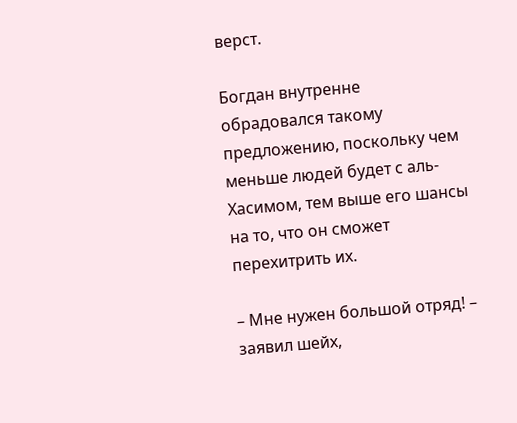верст.

Богдан внутренне обрадовался такому предложению, поскольку чем меньше людей будет с аль-Хасимом, тем выше его шансы на то, что он сможет перехитрить их.

– Мне нужен большой отряд! – заявил шейх,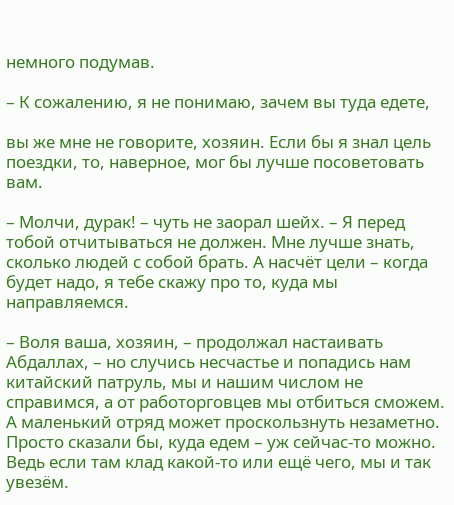немного подумав.

– К сожалению, я не понимаю, зачем вы туда едете,

вы же мне не говорите, хозяин. Если бы я знал цель поездки, то, наверное, мог бы лучше посоветовать вам.

– Молчи, дурак! – чуть не заорал шейх. – Я перед тобой отчитываться не должен. Мне лучше знать, сколько людей с собой брать. А насчёт цели – когда будет надо, я тебе скажу про то, куда мы направляемся.

– Воля ваша, хозяин, – продолжал настаивать Абдаллах, – но случись несчастье и попадись нам китайский патруль, мы и нашим числом не справимся, а от работорговцев мы отбиться сможем. А маленький отряд может проскользнуть незаметно. Просто сказали бы, куда едем – уж сейчас-то можно. Ведь если там клад какой-то или ещё чего, мы и так увезём.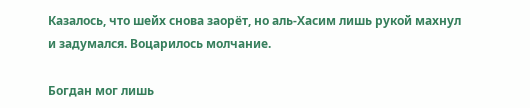Казалось, что шейх снова заорёт, но аль-Хасим лишь рукой махнул и задумался. Воцарилось молчание.

Богдан мог лишь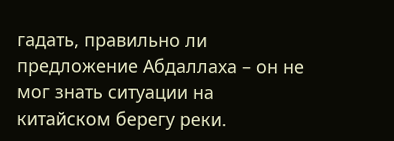гадать, правильно ли предложение Абдаллаха – он не мог знать ситуации на китайском берегу реки.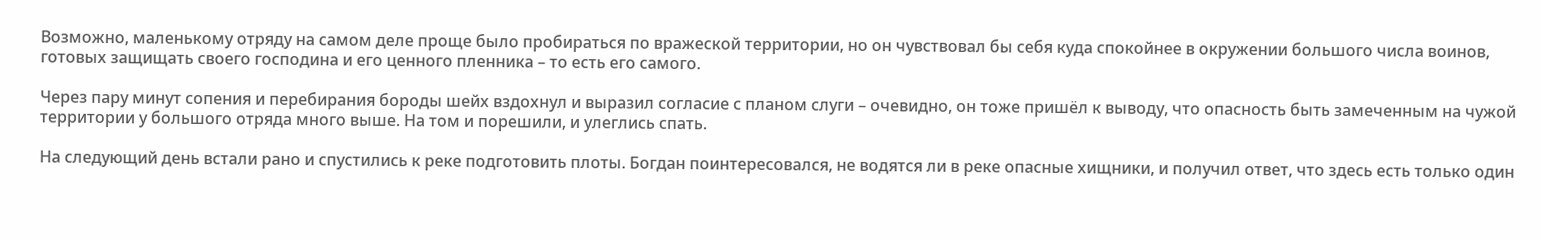Возможно, маленькому отряду на самом деле проще было пробираться по вражеской территории, но он чувствовал бы себя куда спокойнее в окружении большого числа воинов, готовых защищать своего господина и его ценного пленника – то есть его самого.

Через пару минут сопения и перебирания бороды шейх вздохнул и выразил согласие с планом слуги – очевидно, он тоже пришёл к выводу, что опасность быть замеченным на чужой территории у большого отряда много выше. На том и порешили, и улеглись спать.

На следующий день встали рано и спустились к реке подготовить плоты. Богдан поинтересовался, не водятся ли в реке опасные хищники, и получил ответ, что здесь есть только один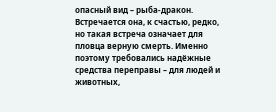опасный вид – рыба-дракон. Встречается она, к счастью, редко, но такая встреча означает для пловца верную смерть. Именно поэтому требовались надёжные средства переправы – для людей и животных,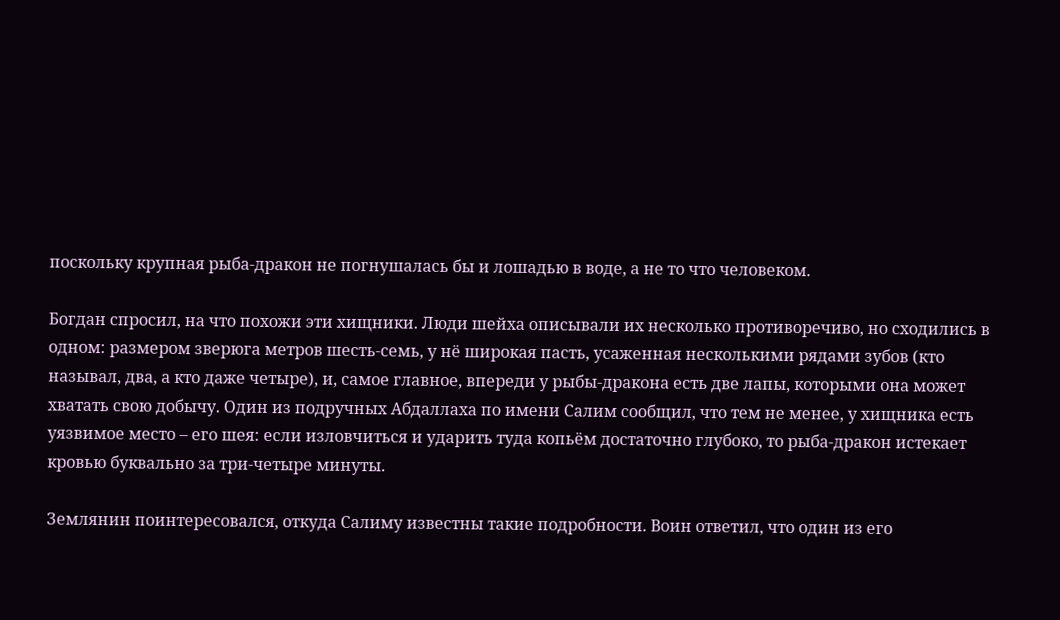поскольку крупная рыба-дракон не погнушалась бы и лошадью в воде, а не то что человеком.

Богдан спросил, на что похожи эти хищники. Люди шейха описывали их несколько противоречиво, но сходились в одном: размером зверюга метров шесть-семь, у нё широкая пасть, усаженная несколькими рядами зубов (кто называл, два, а кто даже четыре), и, самое главное, впереди у рыбы-дракона есть две лапы, которыми она может хватать свою добычу. Один из подручных Абдаллаха по имени Салим сообщил, что тем не менее, у хищника есть уязвимое место – его шея: если изловчиться и ударить туда копьём достаточно глубоко, то рыба-дракон истекает кровью буквально за три-четыре минуты.

Землянин поинтересовался, откуда Салиму известны такие подробности. Воин ответил, что один из его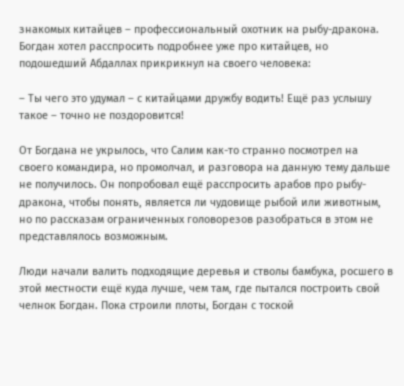знакомых китайцев – профессиональный охотник на рыбу-дракона. Богдан хотел расспросить подробнее уже про китайцев, но подошедший Абдаллах прикрикнул на своего человека:

– Ты чего это удумал – с китайцами дружбу водить! Ещё раз услышу такое – точно не поздоровится!

От Богдана не укрылось, что Салим как-то странно посмотрел на своего командира, но промолчал, и разговора на данную тему дальше не получилось. Он попробовал ещё расспросить арабов про рыбу-дракона, чтобы понять, является ли чудовище рыбой или животным, но по рассказам ограниченных головорезов разобраться в этом не представлялось возможным.

Люди начали валить подходящие деревья и стволы бамбука, росшего в этой местности ещё куда лучше, чем там, где пытался построить свой челнок Богдан. Пока строили плоты, Богдан с тоской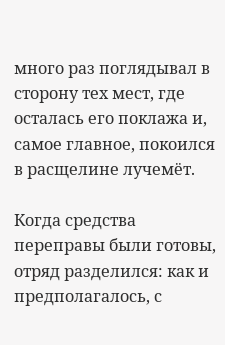много раз поглядывал в сторону тех мест, где осталась его поклажа и, самое главное, покоился в расщелине лучемёт.

Когда средства переправы были готовы, отряд разделился: как и предполагалось, с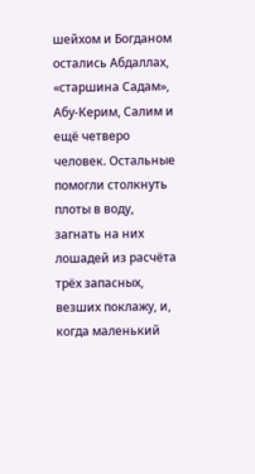шейхом и Богданом остались Абдаллах, «старшина Садам», Абу-Керим, Салим и ещё четверо человек. Остальные помогли столкнуть плоты в воду, загнать на них лошадей из расчёта трёх запасных, везших поклажу, и, когда маленький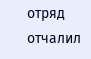отряд отчалил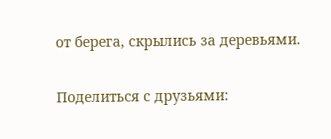от берега, скрылись за деревьями.

Поделиться с друзьями: